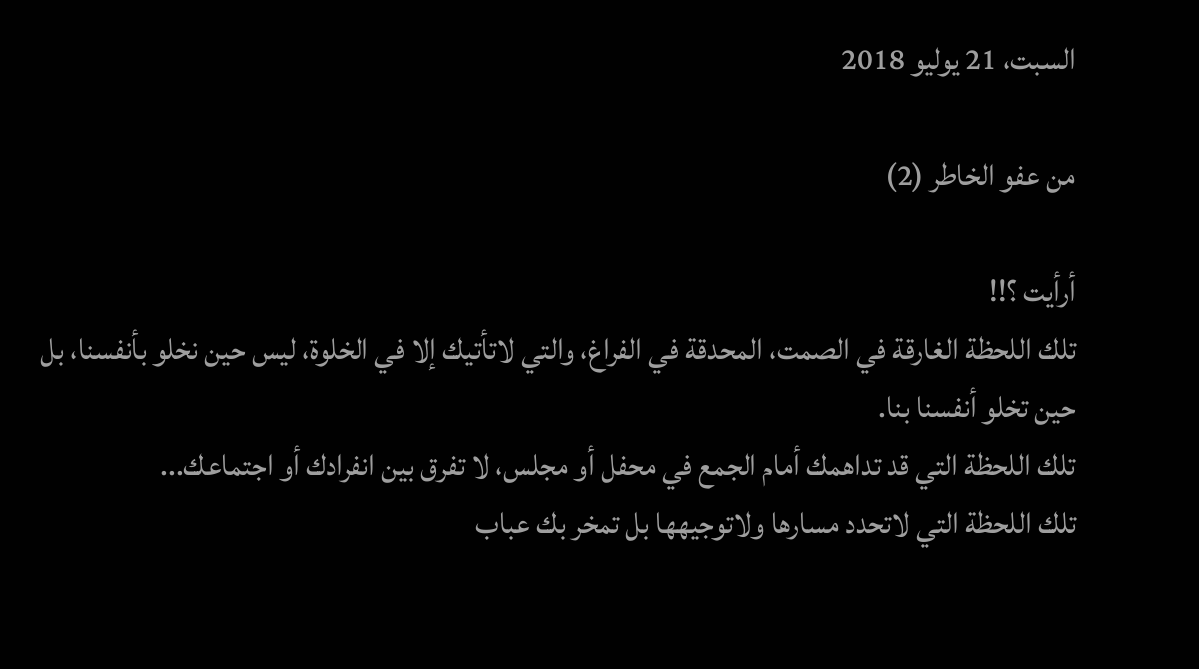السبت، 21 يوليو 2018

من عفو الخاطر (2)

أرأيت ؟!!
تلك اللحظة الغارقة في الصمت، المحدقة في الفراغ، والتي لاتأتيك إلا في الخلوة، ليس حين نخلو بأنفسنا، بل حين تخلو أنفسنا بنا.
تلك اللحظة التي قد تداهمك أمام الجمع في محفل أو مجلس، لا تفرق بين انفرادك أو اجتماعك...
تلك اللحظة التي لاتحدد مسارها ولاتوجيهها بل تمخر بك عباب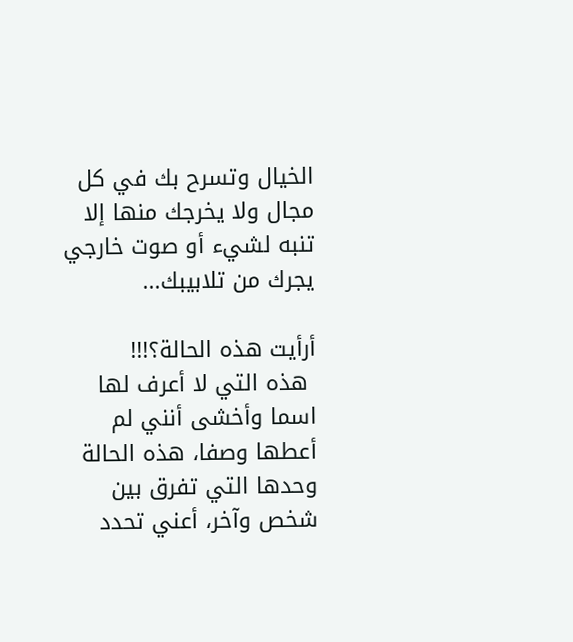الخيال وتسرح بك في كل مجال ولا يخرجك منها إلا تنبه لشيء أو صوت خارجي يجرك من تلابيبك...

أرأيت هذه الحالة؟!!!
 هذه التي لا أعرف لها اسما وأخشى أنني لم أعطها وصفا، هذه الحالة وحدها التي تفرق بين شخص وآخر، أعني تحدد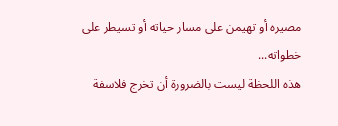مصيره أو تهيمن على مسار حياته أو تسيطر على خطواته...
هذه اللحظة ليست بالضرورة أن تخرج فلاسفة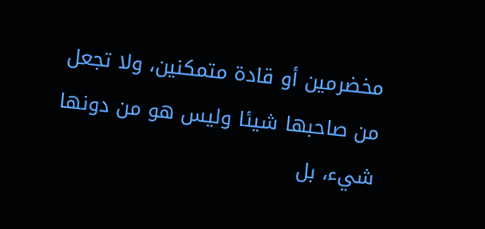مخضرمين أو قادة متمكنين، ولا تجعل من صاحبها شيئا وليس هو من دونها شيء، بل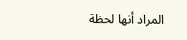المراد أنها لحظة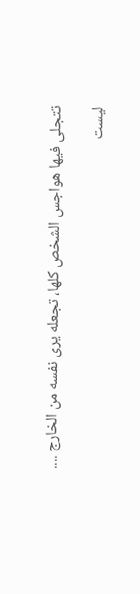تتجلى فيها هواجس الشخص كلها، تجعله يرى نفسه من الخارج ....

ليست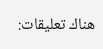هناك تعليقات: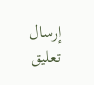إرسال تعليق